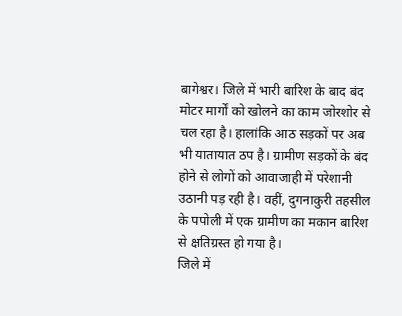बागेश्वर। जिले में भारी बारिश के बाद बंद मोटर मार्गों को खोलने का काम जोरशोर से चल रहा है। हालांकि आठ सड़कों पर अब भी यातायात ठप है। ग्रामीण सड़कों के बंद होने से लोगों को आवाजाही में परेशानी उठानी पड़ रही है। वहीं, दुगनाकुरी तहसील के पपोली में एक ग्रामीण का मकान बारिश से क्षतिग्रस्त हो गया है।
जिले में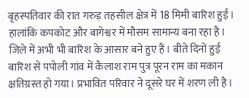बृहस्पतिवार की रात गरुड़ तहसील क्षेत्र में 18 मिमी बारिश हुई। हालांकि कपकोट और बागेश्वर में मौसम सामान्य बना रहा है। जिले में अभी भी बारिश के आसार बने हुए हैं। बीते दिनों हुई बारिश से पपोली गांव में कैलाश राम पुत्र पूरन राम का मकान क्षतिग्रस्त हो गया। प्रभावित परिवार ने दूसरे घर में शरण ली है।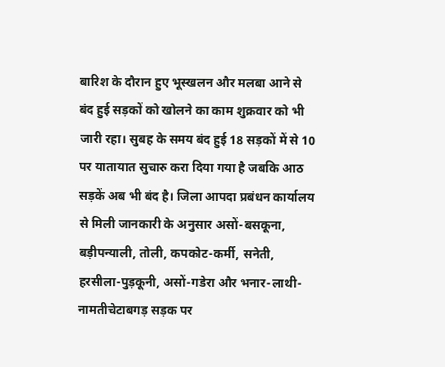बारिश के दौरान हुए भूस्खलन और मलबा आने से बंद हुई सड़कों को खोलने का काम शुक्रवार को भी जारी रहा। सुबह के समय बंद हुई 18 सड़कों में से 10 पर यातायात सुचारु करा दिया गया है जबकि आठ सड़कें अब भी बंद है। जिला आपदा प्रबंधन कार्यालय से मिली जानकारी के अनुसार असों-बसकूना, बड़ीपन्याली, तोली, कपकोट-कर्मी, सनेती, हरसीला-पुड़कूनी, असों-गडेरा और भनार-लाथी-नामतीचेटाबगड़ सड़क पर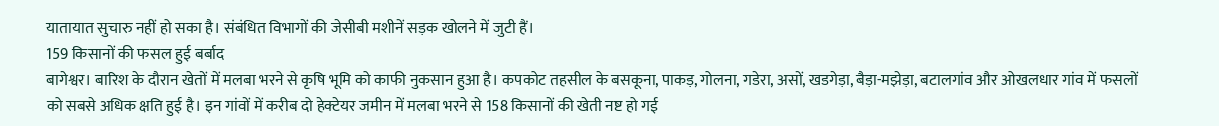यातायात सुचारु नहीं हो सका है। संबंधित विभागों की जेसीबी मशीनें सड़क खोलने में जुटी हैं।
159 किसानों की फसल हुई बर्बाद
बागेश्वर। बारिश के दौरान खेतों में मलबा भरने से कृषि भूमि को काफी नुकसान हुआ है। कपकोट तहसील के बसकूना, पाकड़, गोलना, गडेरा, असों, खडगेड़ा, बैड़ा-मझेड़ा, बटालगांव और ओखलधार गांव में फसलों को सबसे अधिक क्षति हुई है। इन गांवों में करीब दो हेक्टेयर जमीन में मलबा भरने से 158 किसानों की खेती नष्ट हो गई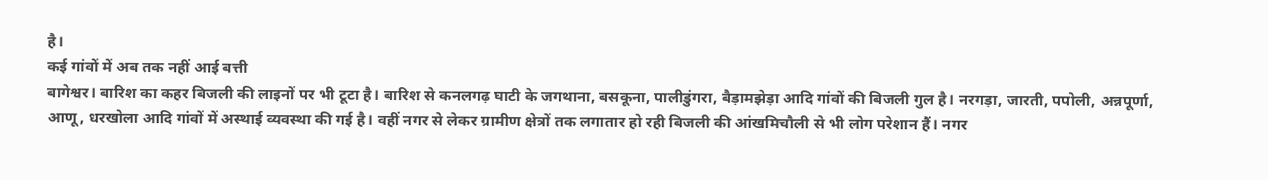है।
कई गांवों में अब तक नहीं आई बत्ती
बागेश्वर। बारिश का कहर बिजली की लाइनों पर भी टूटा है। बारिश से कनलगढ़ घाटी के जगथाना, बसकूना, पालीडुंगरा, बैड़ामझेड़ा आदि गांवों की बिजली गुल है। नरगड़ा, जारती, पपोली, अन्नपूर्णा, आणू, धरखोला आदि गांवों में अस्थाई व्यवस्था की गई है। वहीं नगर से लेकर ग्रामीण क्षेत्रों तक लगातार हो रही बिजली की आंखमिचौली से भी लोग परेशान हैं। नगर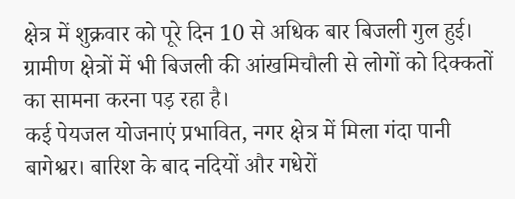क्षेत्र में शुक्रवार को पूरे दिन 10 से अधिक बार बिजली गुल हुई। ग्रामीण क्षेत्रों में भी बिजली की आंखमिचौली से लोगों को दिक्कतों का सामना करना पड़ रहा है।
कई पेयजल योजनाएं प्रभावित, नगर क्षेत्र में मिला गंदा पानी
बागेश्वर। बारिश के बाद नदियों और गधेरों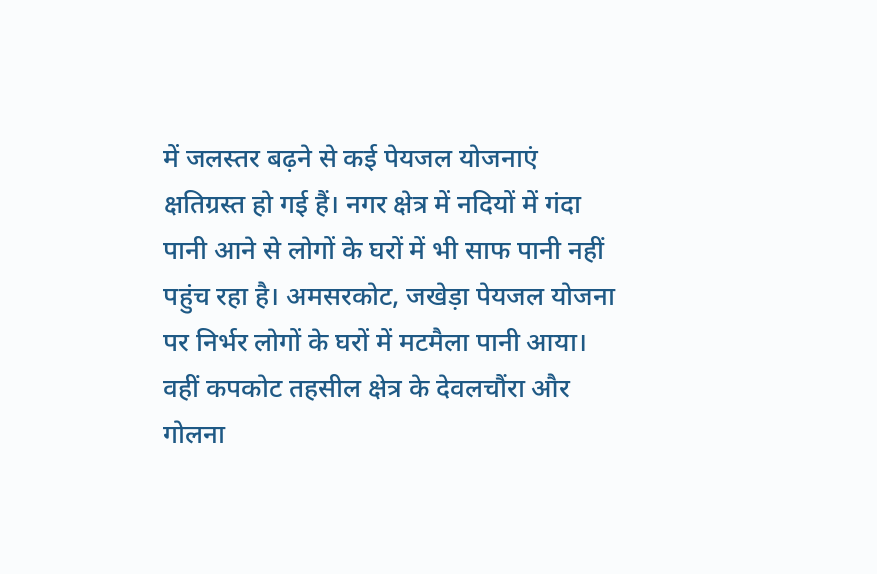में जलस्तर बढ़ने से कई पेयजल योजनाएं क्षतिग्रस्त हो गई हैं। नगर क्षेत्र में नदियों में गंदा पानी आने से लोगों के घरों में भी साफ पानी नहीं पहुंच रहा है। अमसरकोट, जखेड़ा पेयजल योजना पर निर्भर लोगों के घरों में मटमैला पानी आया। वहीं कपकोट तहसील क्षेत्र के देवलचौंरा और गोलना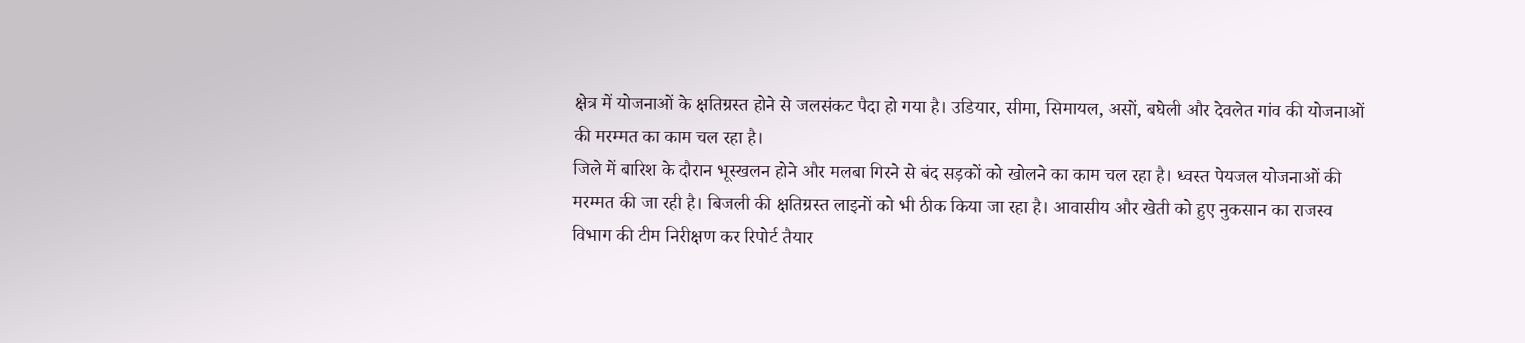क्षेत्र में योजनाओं के क्षतिग्रस्त होने से जलसंकट पैदा हो गया है। उडियार, सीमा, सिमायल, असों, बघेली और देवलेत गांव की योजनाओं की मरम्मत का काम चल रहा है।
जिले में बारिश के दौरान भूस्खलन होने और मलबा गिरने से बंद सड़कों को खोलने का काम चल रहा है। ध्वस्त पेयजल योजनाओं की मरम्मत की जा रही है। बिजली की क्षतिग्रस्त लाइनों को भी ठीक किया जा रहा है। आवासीय और खेती को हुए नुकसान का राजस्व विभाग की टीम निरीक्षण कर रिपोर्ट तैयार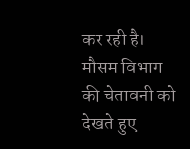कर रही है। मौसम विभाग की चेतावनी को देखते हुए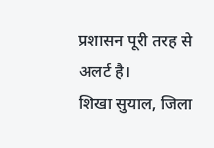प्रशासन पूरी तरह से अलर्ट है।
शिखा सुयाल, जिला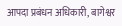आपदा प्रबंधन अधिकारी, बागेश्वर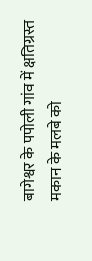बागेश्वर के पपोली गांव में क्षतिग्रस्त मकान के मलबे को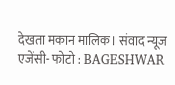देखता मकान मालिक। संवाद न्यूज एजेंसी- फोटो : BAGESHWAR